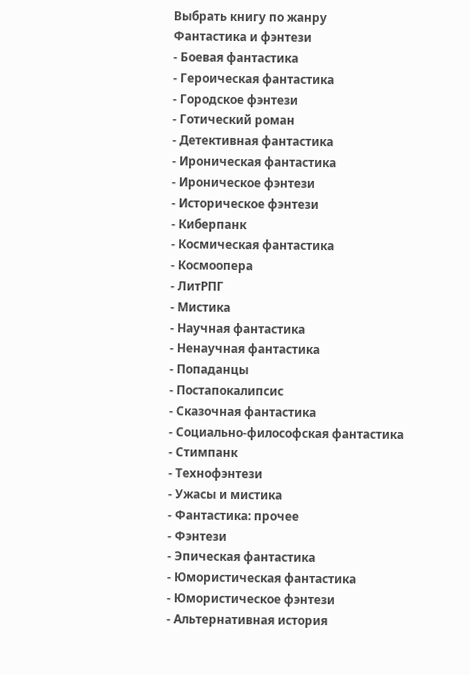Выбрать книгу по жанру
Фантастика и фэнтези
- Боевая фантастика
- Героическая фантастика
- Городское фэнтези
- Готический роман
- Детективная фантастика
- Ироническая фантастика
- Ироническое фэнтези
- Историческое фэнтези
- Киберпанк
- Космическая фантастика
- Космоопера
- ЛитРПГ
- Мистика
- Научная фантастика
- Ненаучная фантастика
- Попаданцы
- Постапокалипсис
- Сказочная фантастика
- Социально-философская фантастика
- Стимпанк
- Технофэнтези
- Ужасы и мистика
- Фантастика: прочее
- Фэнтези
- Эпическая фантастика
- Юмористическая фантастика
- Юмористическое фэнтези
- Альтернативная история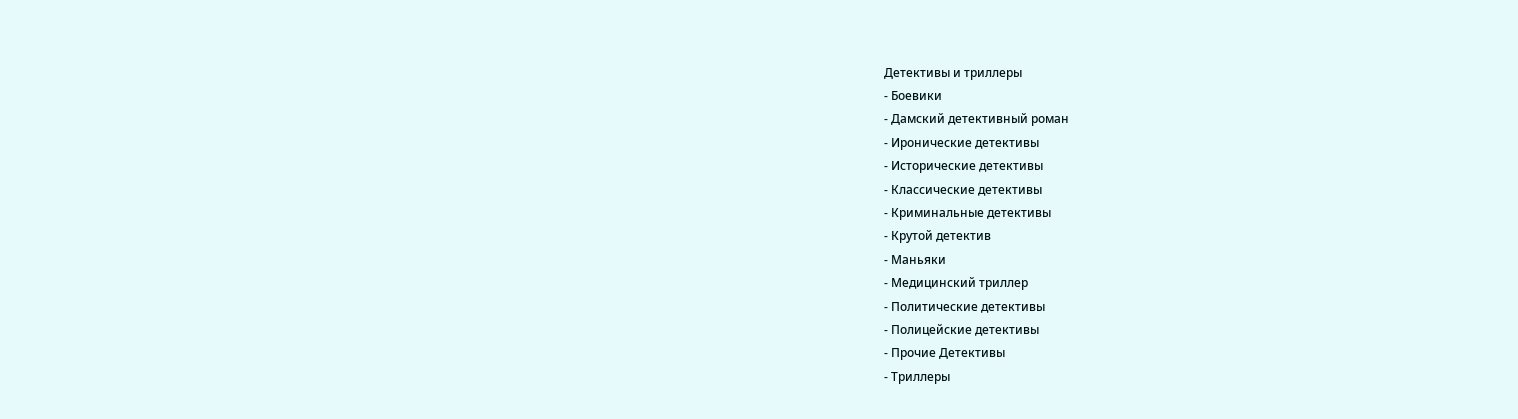Детективы и триллеры
- Боевики
- Дамский детективный роман
- Иронические детективы
- Исторические детективы
- Классические детективы
- Криминальные детективы
- Крутой детектив
- Маньяки
- Медицинский триллер
- Политические детективы
- Полицейские детективы
- Прочие Детективы
- Триллеры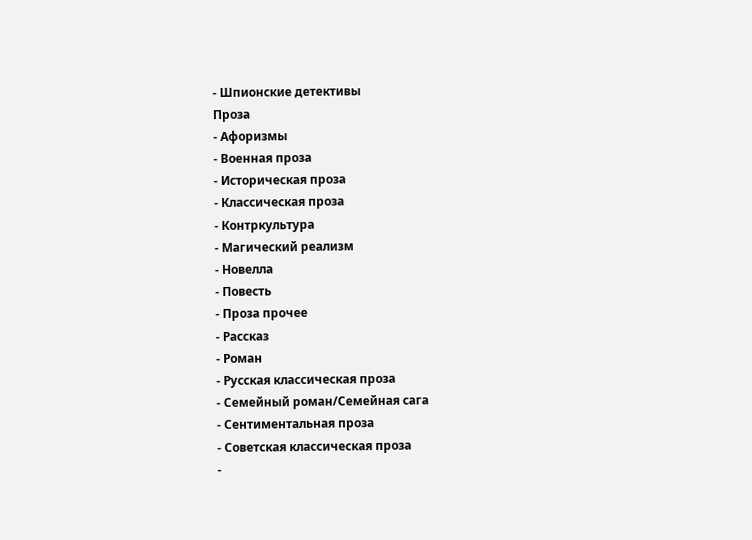- Шпионские детективы
Проза
- Афоризмы
- Военная проза
- Историческая проза
- Классическая проза
- Контркультура
- Магический реализм
- Новелла
- Повесть
- Проза прочее
- Рассказ
- Роман
- Русская классическая проза
- Семейный роман/Семейная сага
- Сентиментальная проза
- Советская классическая проза
-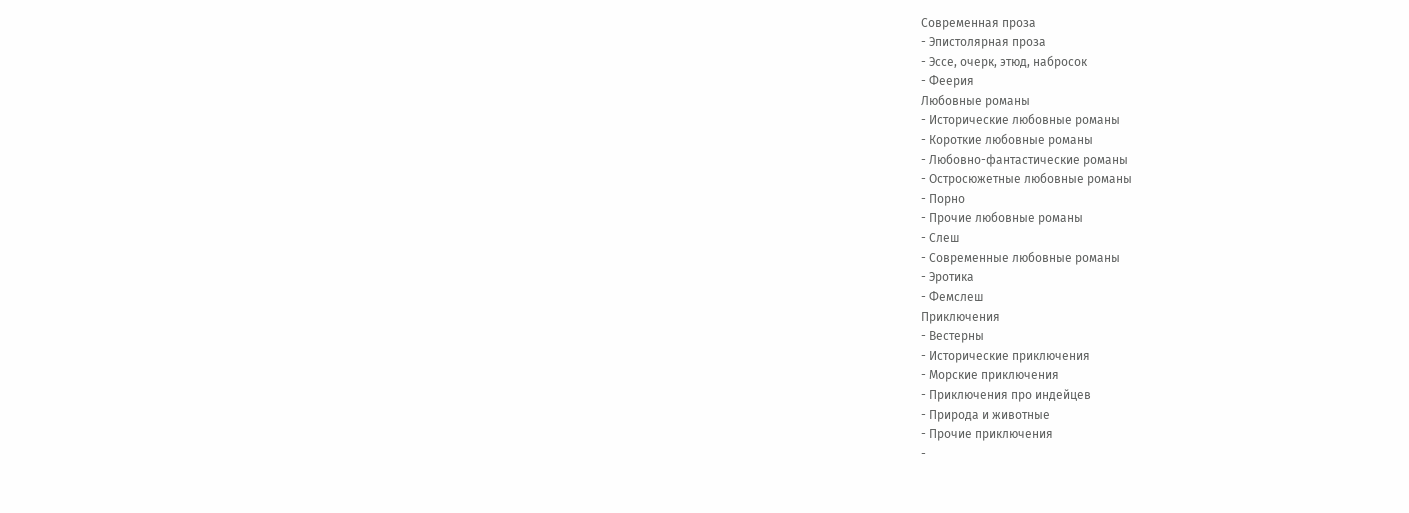Современная проза
- Эпистолярная проза
- Эссе, очерк, этюд, набросок
- Феерия
Любовные романы
- Исторические любовные романы
- Короткие любовные романы
- Любовно-фантастические романы
- Остросюжетные любовные романы
- Порно
- Прочие любовные романы
- Слеш
- Современные любовные романы
- Эротика
- Фемслеш
Приключения
- Вестерны
- Исторические приключения
- Морские приключения
- Приключения про индейцев
- Природа и животные
- Прочие приключения
-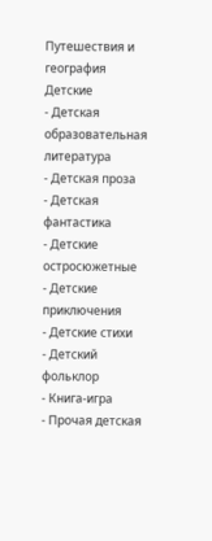Путешествия и география
Детские
- Детская образовательная литература
- Детская проза
- Детская фантастика
- Детские остросюжетные
- Детские приключения
- Детские стихи
- Детский фольклор
- Книга-игра
- Прочая детская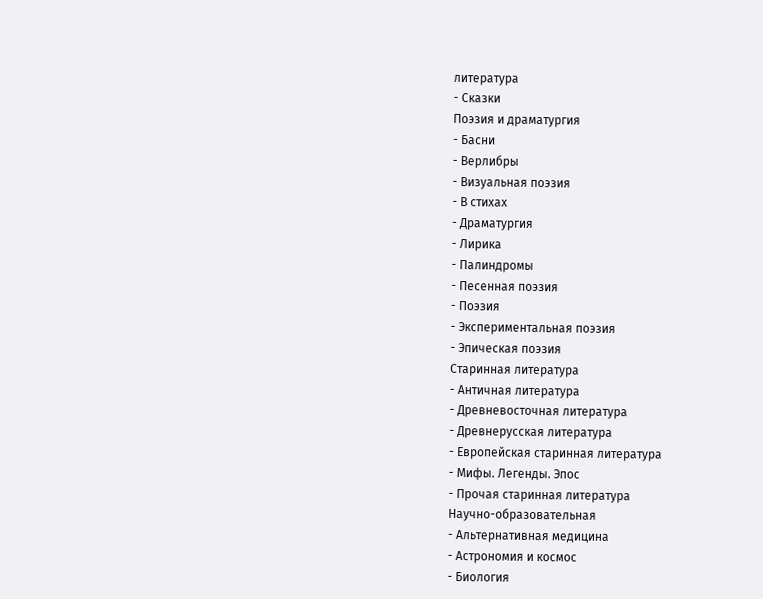литература
- Сказки
Поэзия и драматургия
- Басни
- Верлибры
- Визуальная поэзия
- В стихах
- Драматургия
- Лирика
- Палиндромы
- Песенная поэзия
- Поэзия
- Экспериментальная поэзия
- Эпическая поэзия
Старинная литература
- Античная литература
- Древневосточная литература
- Древнерусская литература
- Европейская старинная литература
- Мифы. Легенды. Эпос
- Прочая старинная литература
Научно-образовательная
- Альтернативная медицина
- Астрономия и космос
- Биология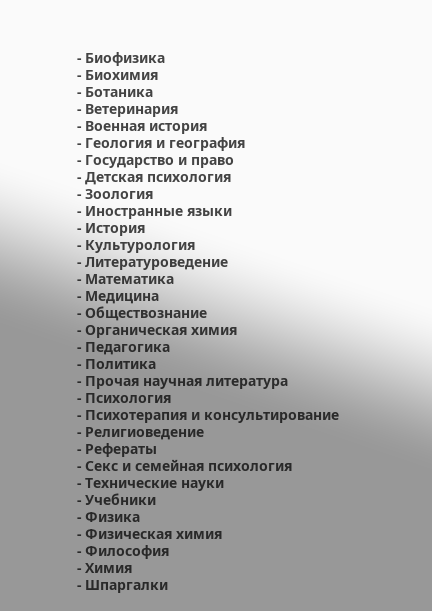- Биофизика
- Биохимия
- Ботаника
- Ветеринария
- Военная история
- Геология и география
- Государство и право
- Детская психология
- Зоология
- Иностранные языки
- История
- Культурология
- Литературоведение
- Математика
- Медицина
- Обществознание
- Органическая химия
- Педагогика
- Политика
- Прочая научная литература
- Психология
- Психотерапия и консультирование
- Религиоведение
- Рефераты
- Секс и семейная психология
- Технические науки
- Учебники
- Физика
- Физическая химия
- Философия
- Химия
- Шпаргалки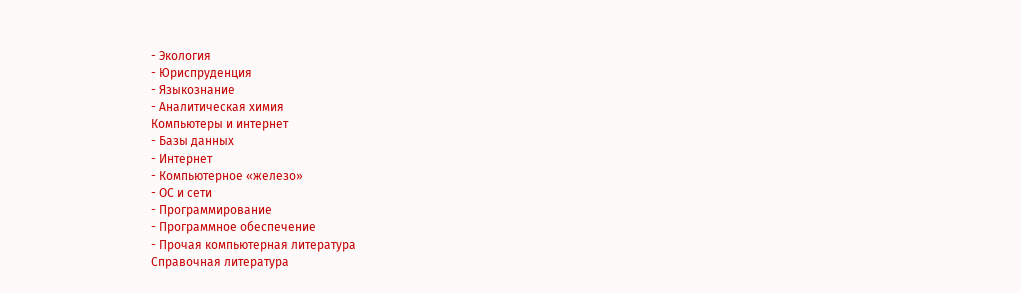- Экология
- Юриспруденция
- Языкознание
- Аналитическая химия
Компьютеры и интернет
- Базы данных
- Интернет
- Компьютерное «железо»
- ОС и сети
- Программирование
- Программное обеспечение
- Прочая компьютерная литература
Справочная литература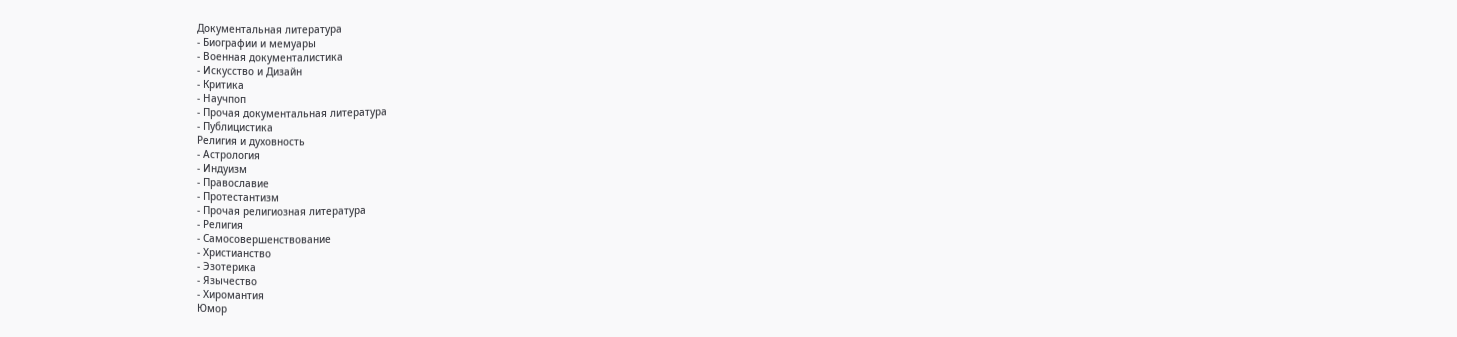Документальная литература
- Биографии и мемуары
- Военная документалистика
- Искусство и Дизайн
- Критика
- Научпоп
- Прочая документальная литература
- Публицистика
Религия и духовность
- Астрология
- Индуизм
- Православие
- Протестантизм
- Прочая религиозная литература
- Религия
- Самосовершенствование
- Христианство
- Эзотерика
- Язычество
- Хиромантия
Юмор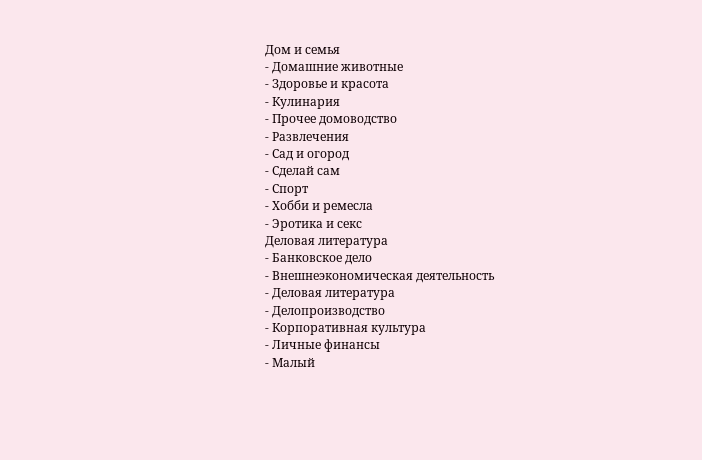Дом и семья
- Домашние животные
- Здоровье и красота
- Кулинария
- Прочее домоводство
- Развлечения
- Сад и огород
- Сделай сам
- Спорт
- Хобби и ремесла
- Эротика и секс
Деловая литература
- Банковское дело
- Внешнеэкономическая деятельность
- Деловая литература
- Делопроизводство
- Корпоративная культура
- Личные финансы
- Малый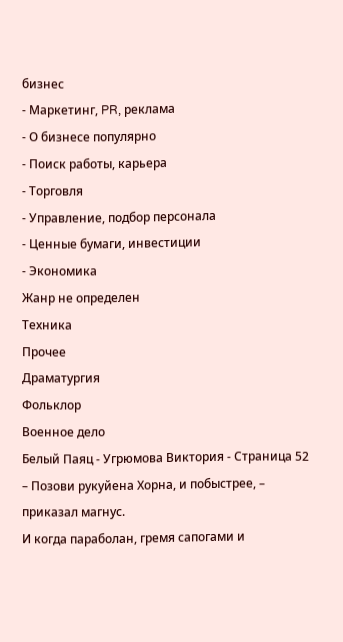бизнес
- Маркетинг, PR, реклама
- О бизнесе популярно
- Поиск работы, карьера
- Торговля
- Управление, подбор персонала
- Ценные бумаги, инвестиции
- Экономика
Жанр не определен
Техника
Прочее
Драматургия
Фольклор
Военное дело
Белый Паяц - Угрюмова Виктория - Страница 52
– Позови рукуйена Хорна, и побыстрее, – приказал магнус.
И когда параболан, гремя сапогами и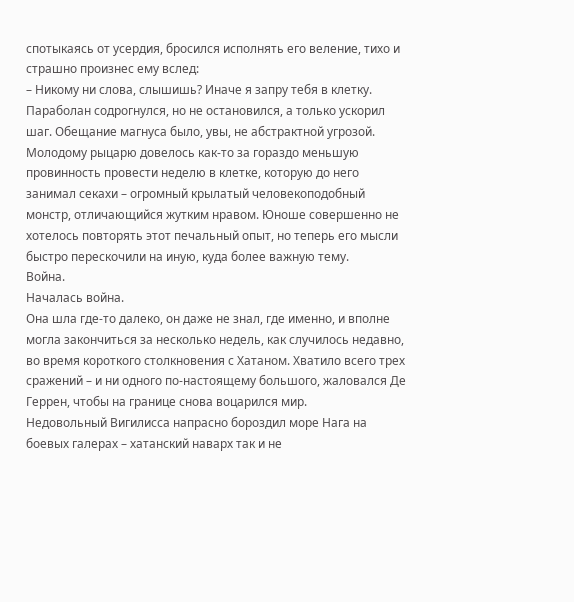спотыкаясь от усердия, бросился исполнять его веление, тихо и страшно произнес ему вслед:
– Никому ни слова, слышишь? Иначе я запру тебя в клетку.
Параболан содрогнулся, но не остановился, а только ускорил шаг. Обещание магнуса было, увы, не абстрактной угрозой. Молодому рыцарю довелось как-то за гораздо меньшую провинность провести неделю в клетке, которую до него занимал секахи – огромный крылатый человекоподобный монстр, отличающийся жутким нравом. Юноше совершенно не хотелось повторять этот печальный опыт, но теперь его мысли быстро перескочили на иную, куда более важную тему.
Война.
Началась война.
Она шла где-то далеко, он даже не знал, где именно, и вполне могла закончиться за несколько недель, как случилось недавно, во время короткого столкновения с Хатаном. Хватило всего трех сражений – и ни одного по-настоящему большого, жаловался Де Геррен, чтобы на границе снова воцарился мир.
Недовольный Вигилисса напрасно бороздил море Нага на боевых галерах – хатанский наварх так и не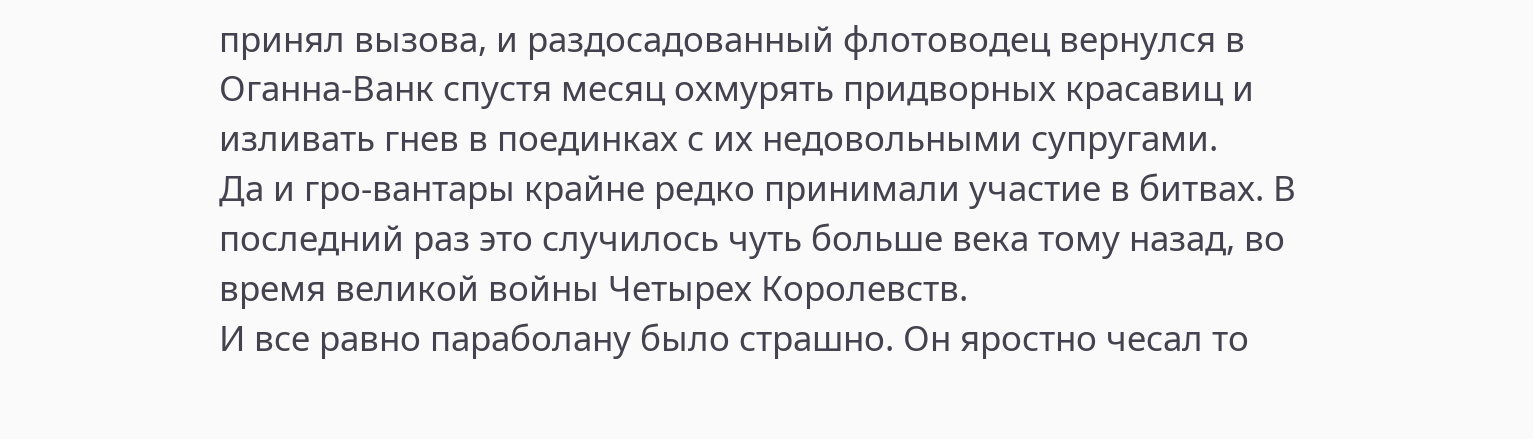принял вызова, и раздосадованный флотоводец вернулся в Оганна-Ванк спустя месяц охмурять придворных красавиц и изливать гнев в поединках с их недовольными супругами.
Да и гро-вантары крайне редко принимали участие в битвах. В последний раз это случилось чуть больше века тому назад, во время великой войны Четырех Королевств.
И все равно параболану было страшно. Он яростно чесал то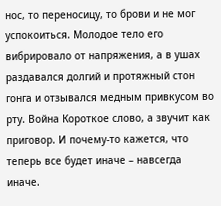нос, то переносицу, то брови и не мог успокоиться. Молодое тело его вибрировало от напряжения, а в ушах раздавался долгий и протяжный стон гонга и отзывался медным привкусом во рту. Война Короткое слово, а звучит как приговор. И почему-то кажется, что теперь все будет иначе – навсегда иначе.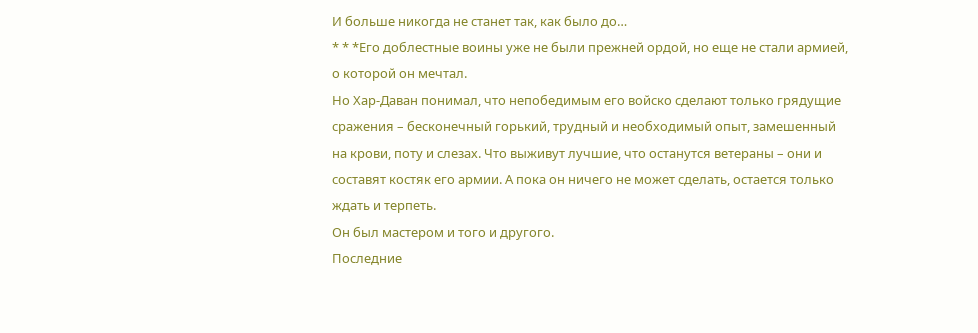И больше никогда не станет так, как было до…
* * *Его доблестные воины уже не были прежней ордой, но еще не стали армией, о которой он мечтал.
Но Хар-Даван понимал, что непобедимым его войско сделают только грядущие сражения – бесконечный горький, трудный и необходимый опыт, замешенный на крови, поту и слезах. Что выживут лучшие, что останутся ветераны – они и составят костяк его армии. А пока он ничего не может сделать, остается только ждать и терпеть.
Он был мастером и того и другого.
Последние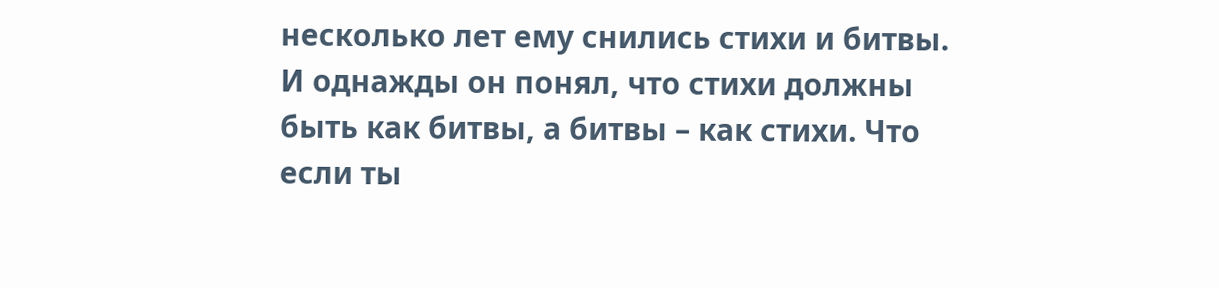несколько лет ему снились стихи и битвы.
И однажды он понял, что стихи должны быть как битвы, а битвы – как стихи. Что если ты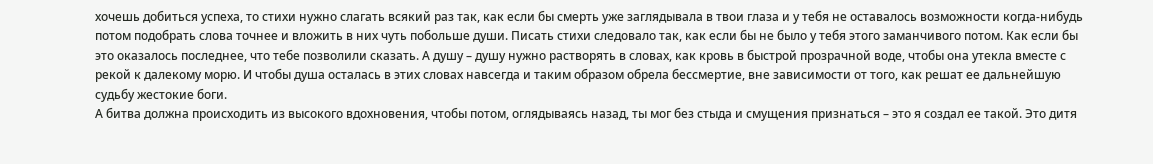хочешь добиться успеха, то стихи нужно слагать всякий раз так, как если бы смерть уже заглядывала в твои глаза и у тебя не оставалось возможности когда-нибудь потом подобрать слова точнее и вложить в них чуть побольше души. Писать стихи следовало так, как если бы не было у тебя этого заманчивого потом. Как если бы это оказалось последнее, что тебе позволили сказать. А душу – душу нужно растворять в словах, как кровь в быстрой прозрачной воде, чтобы она утекла вместе с рекой к далекому морю. И чтобы душа осталась в этих словах навсегда и таким образом обрела бессмертие, вне зависимости от того, как решат ее дальнейшую судьбу жестокие боги.
А битва должна происходить из высокого вдохновения, чтобы потом, оглядываясь назад, ты мог без стыда и смущения признаться – это я создал ее такой. Это дитя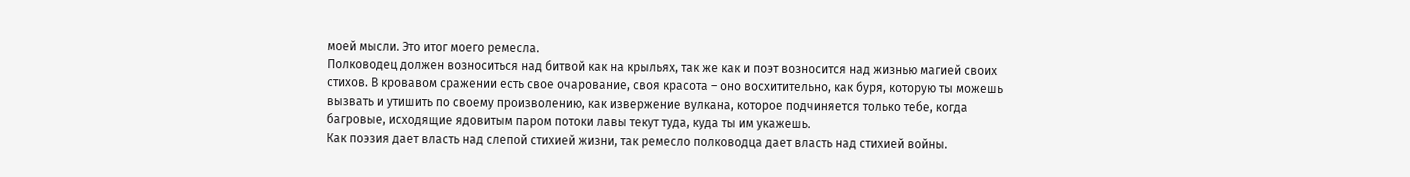моей мысли. Это итог моего ремесла.
Полководец должен возноситься над битвой как на крыльях, так же как и поэт возносится над жизнью магией своих стихов. В кровавом сражении есть свое очарование, своя красота – оно восхитительно, как буря, которую ты можешь вызвать и утишить по своему произволению, как извержение вулкана, которое подчиняется только тебе, когда багровые, исходящие ядовитым паром потоки лавы текут туда, куда ты им укажешь.
Как поэзия дает власть над слепой стихией жизни, так ремесло полководца дает власть над стихией войны.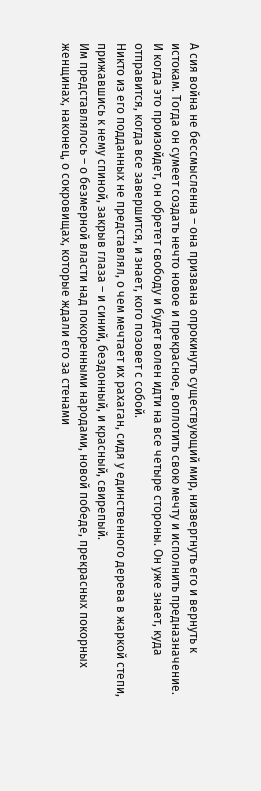А сия война не бессмысленна – она призвана опрокинуть существующий мир, низвергнуть его и вернуть к истокам. Тогда он сумеет создать нечто новое и прекрасное, воплотить свою мечту и исполнить предназначение. И когда это произойдет, он обретет свободу и будет волен идти на все четыре стороны. Он уже знает, куда отправится, когда все завершится, и знает, кого позовет с собой.
Никто из его подданных не представлял, о чем мечтает их рахаган, сидя у единственного дерева в жаркой степи, прижавшись к нему спиной, закрыв глаза – и синий, бездонный, и красный, свирепый.
Им представлялось – о безмерной власти над покоренными народами, новой победе, прекрасных покорных женщинах, наконец, о сокровищах, которые ждали его за стенами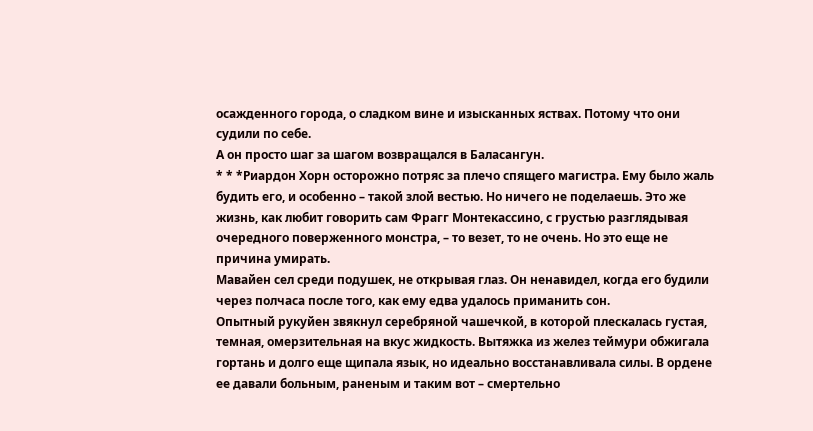осажденного города, о сладком вине и изысканных яствах. Потому что они судили по себе.
А он просто шаг за шагом возвращался в Баласангун.
* * *Риардон Хорн осторожно потряс за плечо спящего магистра. Ему было жаль будить его, и особенно – такой злой вестью. Но ничего не поделаешь. Это же жизнь, как любит говорить сам Фрагг Монтекассино, с грустью разглядывая очередного поверженного монстра, – то везет, то не очень. Но это еще не причина умирать.
Мавайен сел среди подушек, не открывая глаз. Он ненавидел, когда его будили через полчаса после того, как ему едва удалось приманить сон.
Опытный рукуйен звякнул серебряной чашечкой, в которой плескалась густая, темная, омерзительная на вкус жидкость. Вытяжка из желез теймури обжигала гортань и долго еще щипала язык, но идеально восстанавливала силы. В ордене ее давали больным, раненым и таким вот – смертельно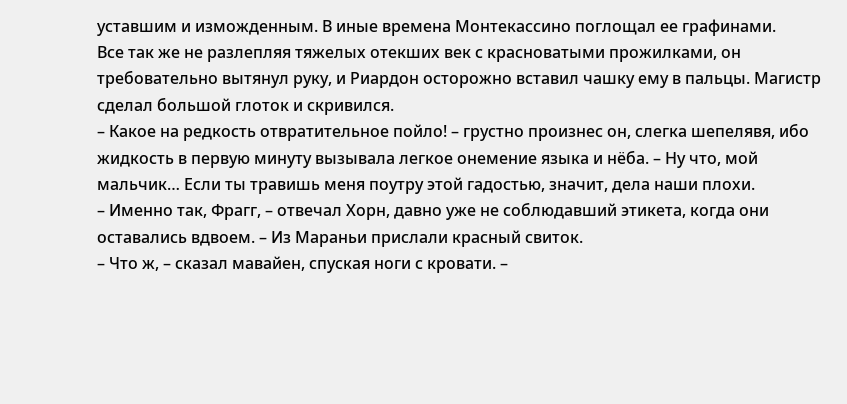уставшим и изможденным. В иные времена Монтекассино поглощал ее графинами.
Все так же не разлепляя тяжелых отекших век с красноватыми прожилками, он требовательно вытянул руку, и Риардон осторожно вставил чашку ему в пальцы. Магистр сделал большой глоток и скривился.
– Какое на редкость отвратительное пойло! – грустно произнес он, слегка шепелявя, ибо жидкость в первую минуту вызывала легкое онемение языка и нёба. – Ну что, мой мальчик… Если ты травишь меня поутру этой гадостью, значит, дела наши плохи.
– Именно так, Фрагг, – отвечал Хорн, давно уже не соблюдавший этикета, когда они оставались вдвоем. – Из Мараньи прислали красный свиток.
– Что ж, – сказал мавайен, спуская ноги с кровати. –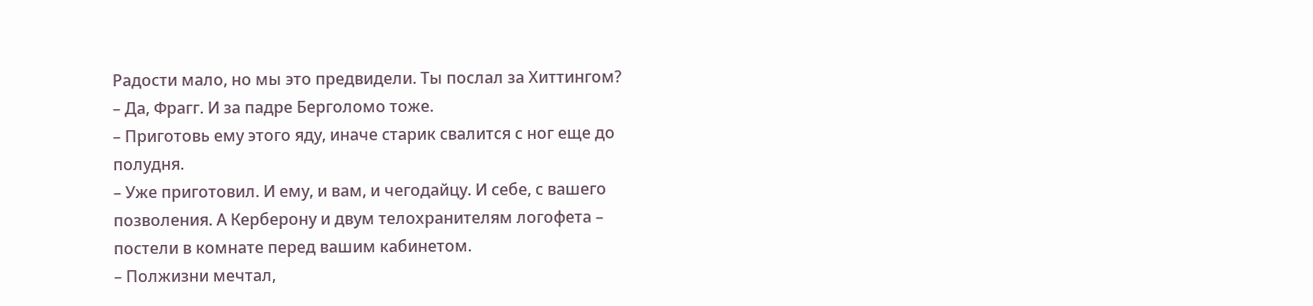Радости мало, но мы это предвидели. Ты послал за Хиттингом?
– Да, Фрагг. И за падре Берголомо тоже.
– Приготовь ему этого яду, иначе старик свалится с ног еще до полудня.
– Уже приготовил. И ему, и вам, и чегодайцу. И себе, с вашего позволения. А Керберону и двум телохранителям логофета – постели в комнате перед вашим кабинетом.
– Полжизни мечтал,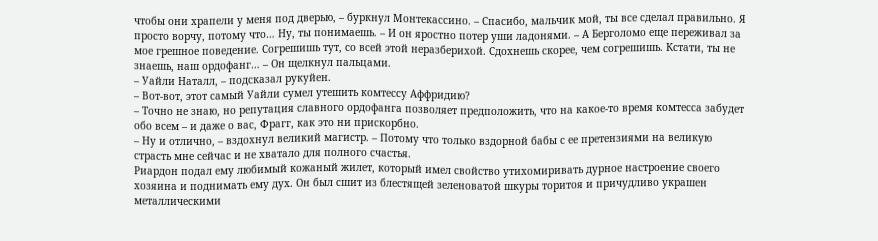чтобы они храпели у меня под дверью, – буркнул Монтекассино. – Спасибо, мальчик мой, ты все сделал правильно. Я просто ворчу, потому что… Ну, ты понимаешь. – И он яростно потер уши ладонями. – А Берголомо еще переживал за мое грешное поведение. Согрешишь тут, со всей этой неразберихой. Сдохнешь скорее, чем согрешишь. Кстати, ты не знаешь, наш ордофанг… – Он щелкнул пальцами.
– Уайли Наталл, – подсказал рукуйен.
– Вот-вот, этот самый Уайли сумел утешить комтессу Аффридию?
– Точно не знаю, но репутация славного ордофанга позволяет предположить, что на какое-то время комтесса забудет обо всем – и даже о вас, Фрагг, как это ни прискорбно.
– Ну и отлично, – вздохнул великий магистр. – Потому что только вздорной бабы с ее претензиями на великую страсть мне сейчас и не хватало для полного счастья.
Риардон подал ему любимый кожаный жилет, который имел свойство утихомиривать дурное настроение своего хозяина и поднимать ему дух. Он был сшит из блестящей зеленоватой шкуры торитоя и причудливо украшен металлическими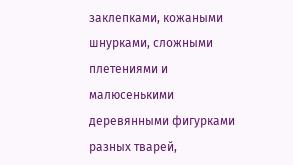заклепками, кожаными шнурками, сложными плетениями и малюсенькими деревянными фигурками разных тварей,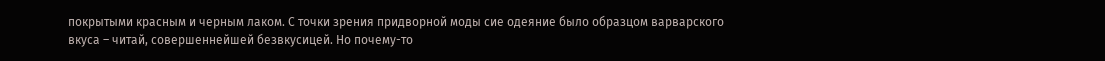покрытыми красным и черным лаком. С точки зрения придворной моды сие одеяние было образцом варварского вкуса – читай, совершеннейшей безвкусицей. Но почему-то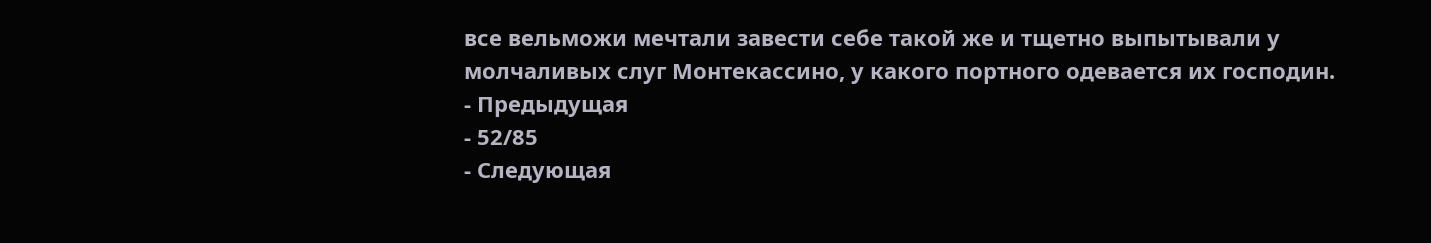все вельможи мечтали завести себе такой же и тщетно выпытывали у молчаливых слуг Монтекассино, у какого портного одевается их господин.
- Предыдущая
- 52/85
- Следующая